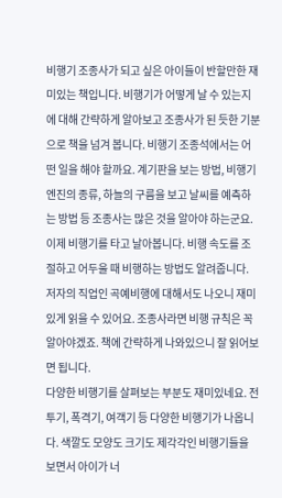비행기 조종사가 되고 싶은 아이들이 반할만한 재미있는 책입니다. 비행기가 어떻게 날 수 있는지에 대해 간략하게 알아보고 조종사가 된 듯한 기분으로 책을 넘겨 봅니다. 비행기 조종석에서는 어떤 일을 해야 할까요. 계기판을 보는 방법, 비행기 엔진의 종류, 하늘의 구름을 보고 날씨를 예측하는 방법 등 조종사는 많은 것을 알아야 하는군요.
이제 비행기를 타고 날아봅니다. 비행 속도를 조절하고 어두울 때 비행하는 방법도 알려줍니다. 저자의 직업인 곡예비행에 대해서도 나오니 재미있게 읽을 수 있어요. 조종사라면 비행 규칙은 꼭 알아야겠죠. 책에 간략하게 나와있으니 잘 읽어보면 됩니다.
다양한 비행기를 살펴보는 부분도 재미있네요. 전투기, 폭격기, 여객기 등 다양한 비행기가 나옵니다. 색깔도 모양도 크기도 제각각인 비행기들을 보면서 아이가 너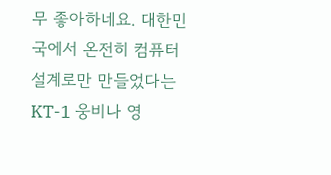무 좋아하네요. 대한민국에서 온전히 컴퓨터 설계로만 만들었다는 KT-1 웅비나 영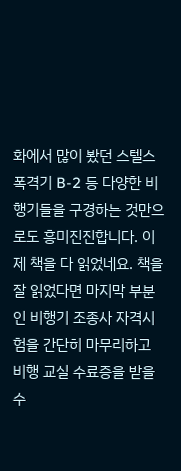화에서 많이 봤던 스텔스 폭격기 B-2 등 다양한 비행기들을 구경하는 것만으로도 흥미진진합니다. 이제 책을 다 읽었네요. 책을 잘 읽었다면 마지막 부분인 비행기 조종사 자격시험을 간단히 마무리하고 비행 교실 수료증을 받을 수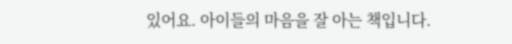있어요. 아이들의 마음을 잘 아는 책입니다.